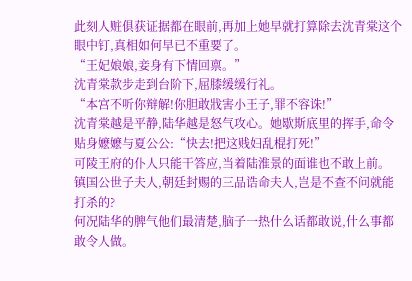此刻人赃俱获证据都在眼前,再加上她早就打算除去沈青棠这个眼中钉,真相如何早已不重要了。
“王妃娘娘,妾身有下情回禀。”
沈青棠款步走到台阶下,屈膝缓缓行礼。
“本宫不听你辩解!你胆敢戕害小王子,罪不容诛!”
沈青棠越是平静,陆华越是怒气攻心。她歇斯底里的挥手,命令贴身嬷嬷与夏公公:“快去!把这贱妇乱棍打死!”
可陵王府的仆人只能干答应,当着陆淮景的面谁也不敢上前。
镇国公世子夫人,朝廷封赐的三品诰命夫人,岂是不查不问就能打杀的?
何况陆华的脾气他们最清楚,脑子一热什么话都敢说,什么事都敢令人做。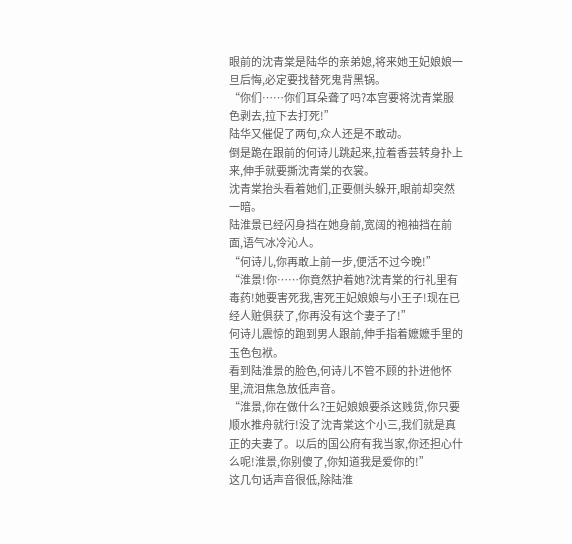眼前的沈青棠是陆华的亲弟媳,将来她王妃娘娘一旦后悔,必定要找替死鬼背黑锅。
“你们……你们耳朵聋了吗?本宫要将沈青棠服色剥去,拉下去打死!”
陆华又催促了两句,众人还是不敢动。
倒是跪在跟前的何诗儿跳起来,拉着香芸转身扑上来,伸手就要撕沈青棠的衣裳。
沈青棠抬头看着她们,正要侧头躲开,眼前却突然一暗。
陆淮景已经闪身挡在她身前,宽阔的袍袖挡在前面,语气冰冷沁人。
“何诗儿,你再敢上前一步,便活不过今晚!”
“淮景!你……你竟然护着她?沈青棠的行礼里有毒药!她要害死我,害死王妃娘娘与小王子!现在已经人赃俱获了,你再没有这个妻子了!”
何诗儿震惊的跑到男人跟前,伸手指着嬷嬷手里的玉色包袱。
看到陆淮景的脸色,何诗儿不管不顾的扑进他怀里,流泪焦急放低声音。
“淮景,你在做什么?王妃娘娘要杀这贱货,你只要顺水推舟就行!没了沈青棠这个小三,我们就是真正的夫妻了。以后的国公府有我当家,你还担心什么呢!淮景,你别傻了,你知道我是爱你的!”
这几句话声音很低,除陆淮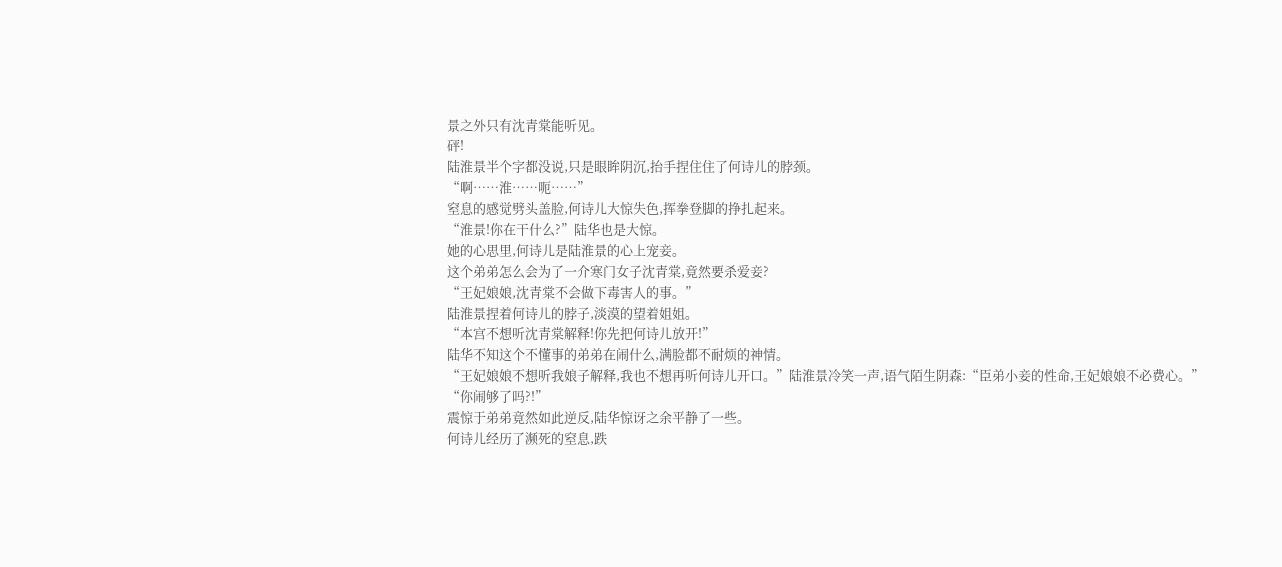景之外只有沈青棠能听见。
砰!
陆淮景半个字都没说,只是眼眸阴沉,抬手捏住住了何诗儿的脖颈。
“啊……淮……呃……”
窒息的感觉劈头盖脸,何诗儿大惊失色,挥拳登脚的挣扎起来。
“淮景!你在干什么?”陆华也是大惊。
她的心思里,何诗儿是陆淮景的心上宠妾。
这个弟弟怎么会为了一介寒门女子沈青棠,竟然要杀爱妾?
“王妃娘娘,沈青棠不会做下毒害人的事。”
陆淮景捏着何诗儿的脖子,淡漠的望着姐姐。
“本宫不想听沈青棠解释!你先把何诗儿放开!”
陆华不知这个不懂事的弟弟在闹什么,满脸都不耐烦的神情。
“王妃娘娘不想听我娘子解释,我也不想再听何诗儿开口。”陆淮景冷笑一声,语气陌生阴森:“臣弟小妾的性命,王妃娘娘不必费心。”
“你闹够了吗?!”
震惊于弟弟竟然如此逆反,陆华惊讶之余平静了一些。
何诗儿经历了濒死的窒息,跌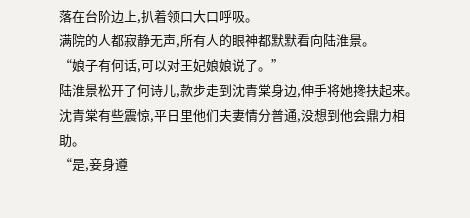落在台阶边上,扒着领口大口呼吸。
满院的人都寂静无声,所有人的眼神都默默看向陆淮景。
“娘子有何话,可以对王妃娘娘说了。”
陆淮景松开了何诗儿,款步走到沈青棠身边,伸手将她搀扶起来。
沈青棠有些震惊,平日里他们夫妻情分普通,没想到他会鼎力相助。
“是,妾身遵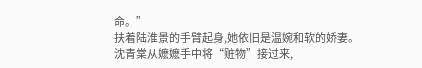命。”
扶着陆淮景的手臂起身,她依旧是温婉和软的娇妻。
沈青棠从嬷嬷手中将“赃物”接过来,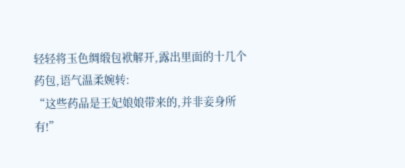轻轻将玉色绸缎包袱解开,露出里面的十几个药包,语气温柔婉转:
“这些药品是王妃娘娘带来的,并非妾身所有!”